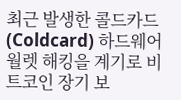최근 발생한 콜드카드(Coldcard) 하드웨어 월렛 해킹을 계기로 비트코인 장기 보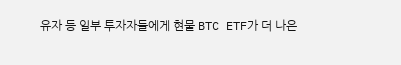유자 등 일부 투자자들에게 현물 BTC ETF가 더 나은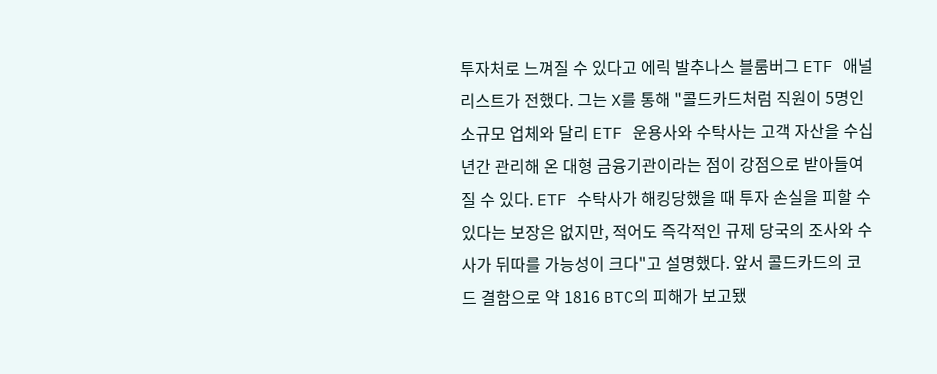투자처로 느껴질 수 있다고 에릭 발추나스 블룸버그 ETF 애널리스트가 전했다. 그는 X를 통해 "콜드카드처럼 직원이 5명인 소규모 업체와 달리 ETF 운용사와 수탁사는 고객 자산을 수십 년간 관리해 온 대형 금융기관이라는 점이 강점으로 받아들여질 수 있다. ETF 수탁사가 해킹당했을 때 투자 손실을 피할 수 있다는 보장은 없지만, 적어도 즉각적인 규제 당국의 조사와 수사가 뒤따를 가능성이 크다"고 설명했다. 앞서 콜드카드의 코드 결함으로 약 1816 BTC의 피해가 보고됐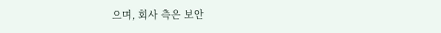으며, 회사 측은 보안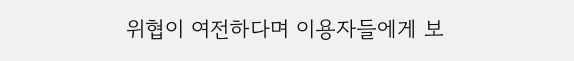위협이 여전하다며 이용자들에게 보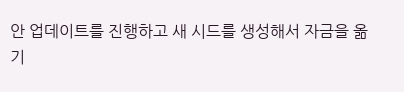안 업데이트를 진행하고 새 시드를 생성해서 자금을 옮기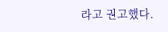라고 권고했다.